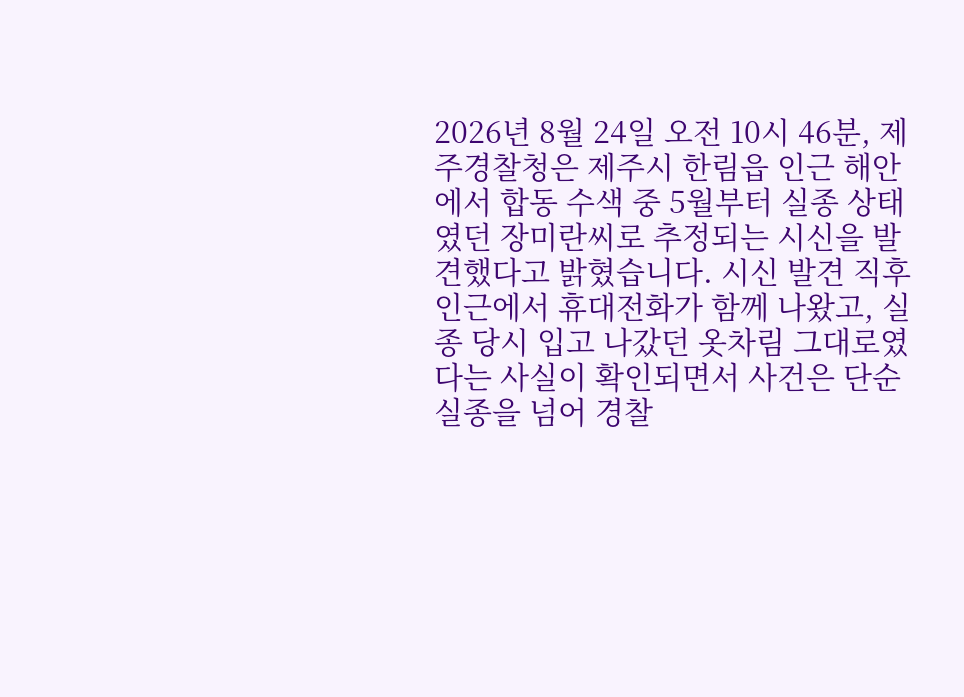2026년 8월 24일 오전 10시 46분, 제주경찰청은 제주시 한림읍 인근 해안에서 합동 수색 중 5월부터 실종 상태였던 장미란씨로 추정되는 시신을 발견했다고 밝혔습니다. 시신 발견 직후 인근에서 휴대전화가 함께 나왔고, 실종 당시 입고 나갔던 옷차림 그대로였다는 사실이 확인되면서 사건은 단순 실종을 넘어 경찰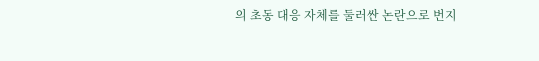의 초동 대응 자체를 둘러싼 논란으로 번지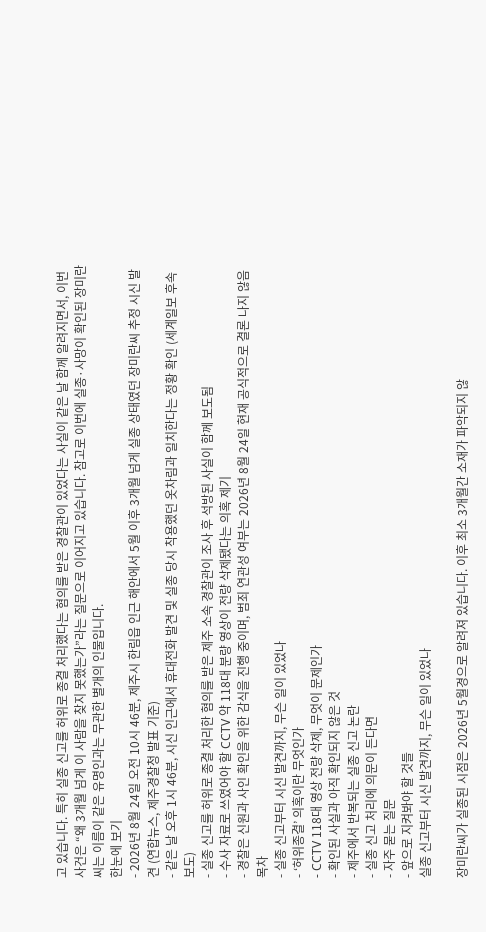고 있습니다. 특히 실종 신고를 허위로 종결 처리했다는 혐의를 받은 경찰관이 있었다는 사실이 같은 날 함께 알려지면서, 이번 사건은 “왜 3개월 넘게 이 사람을 찾지 못했는가”라는 질문으로 이어지고 있습니다. 참고로 이번에 실종·사망이 확인된 장미란씨는 이름이 같은 유명인과는 무관한 별개의 인물입니다.
한눈에 보기
- 2026년 8월 24일 오전 10시 46분, 제주시 한림읍 인근 해안에서 5월 이후 3개월 넘게 실종 상태였던 장미란씨 추정 시신 발견 (연합뉴스, 제주경찰청 발표 기준)
- 같은 날 오후 1시 46분, 시신 인근에서 휴대전화 발견 및 실종 당시 착용했던 옷차림과 일치한다는 정황 확인 (세계일보 후속 보도)
- 실종 신고를 허위로 종결 처리한 혐의를 받은 제주 소속 경찰관이 조사 후 석방된 사실이 함께 보도됨
- 수사 자료로 쓰였어야 할 CCTV 약 118대 분량 영상이 전량 삭제됐다는 의혹 제기
- 경찰은 신원과 사인 확인을 위한 감식을 진행 중이며, 범죄 연관성 여부는 2026년 8월 24일 현재 공식적으로 결론 나지 않음
목차
- 실종 신고부터 시신 발견까지, 무슨 일이 있었나
- ‘허위종결’ 의혹이란 무엇인가
- CCTV 118대 영상 전량 삭제, 무엇이 문제인가
- 확인된 사실과 아직 확인되지 않은 것
- 제주에서 반복되는 실종 신고 논란
- 실종 신고 처리에 의문이 든다면
- 자주 묻는 질문
- 앞으로 지켜봐야 할 것들
실종 신고부터 시신 발견까지, 무슨 일이 있었나

장미란씨가 실종된 시점은 2026년 5월경으로 알려져 있습니다. 이후 최소 3개월간 소재가 파악되지 않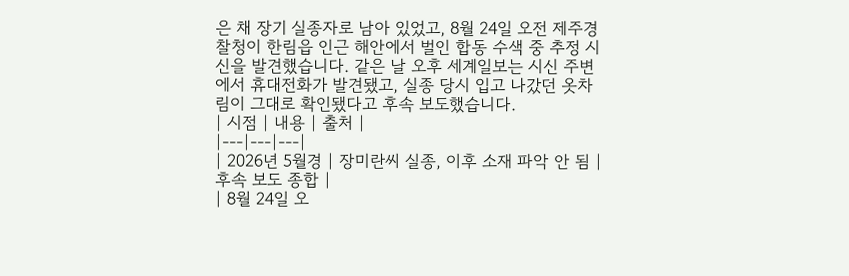은 채 장기 실종자로 남아 있었고, 8월 24일 오전 제주경찰청이 한림읍 인근 해안에서 벌인 합동 수색 중 추정 시신을 발견했습니다. 같은 날 오후 세계일보는 시신 주변에서 휴대전화가 발견됐고, 실종 당시 입고 나갔던 옷차림이 그대로 확인됐다고 후속 보도했습니다.
| 시점 | 내용 | 출처 |
|---|---|---|
| 2026년 5월경 | 장미란씨 실종, 이후 소재 파악 안 됨 | 후속 보도 종합 |
| 8월 24일 오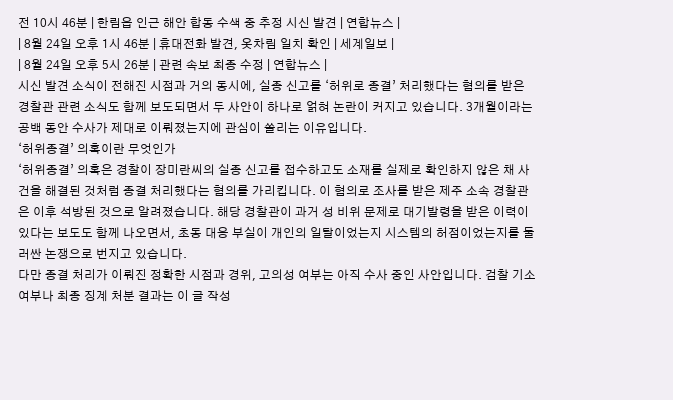전 10시 46분 | 한림읍 인근 해안 합동 수색 중 추정 시신 발견 | 연합뉴스 |
| 8월 24일 오후 1시 46분 | 휴대전화 발견, 옷차림 일치 확인 | 세계일보 |
| 8월 24일 오후 5시 26분 | 관련 속보 최종 수정 | 연합뉴스 |
시신 발견 소식이 전해진 시점과 거의 동시에, 실종 신고를 ‘허위로 종결’ 처리했다는 혐의를 받은 경찰관 관련 소식도 함께 보도되면서 두 사안이 하나로 얽혀 논란이 커지고 있습니다. 3개월이라는 공백 동안 수사가 제대로 이뤄졌는지에 관심이 쏠리는 이유입니다.
‘허위종결’ 의혹이란 무엇인가
‘허위종결’ 의혹은 경찰이 장미란씨의 실종 신고를 접수하고도 소재를 실제로 확인하지 않은 채 사건을 해결된 것처럼 종결 처리했다는 혐의를 가리킵니다. 이 혐의로 조사를 받은 제주 소속 경찰관은 이후 석방된 것으로 알려졌습니다. 해당 경찰관이 과거 성 비위 문제로 대기발령을 받은 이력이 있다는 보도도 함께 나오면서, 초동 대응 부실이 개인의 일탈이었는지 시스템의 허점이었는지를 둘러싼 논쟁으로 번지고 있습니다.
다만 종결 처리가 이뤄진 정확한 시점과 경위, 고의성 여부는 아직 수사 중인 사안입니다. 검찰 기소 여부나 최종 징계 처분 결과는 이 글 작성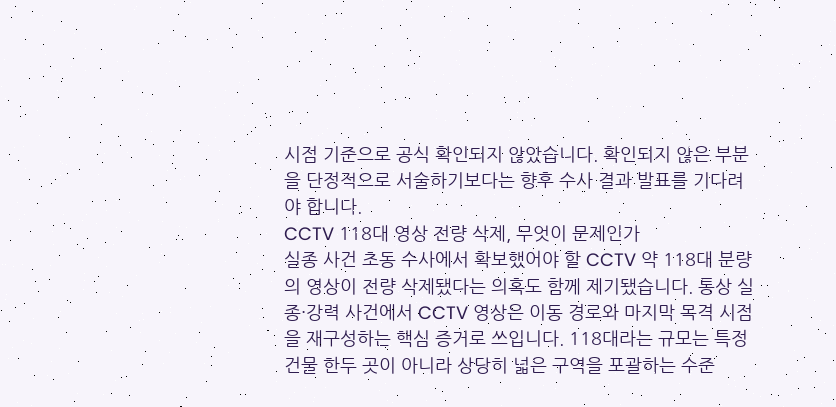시점 기준으로 공식 확인되지 않았습니다. 확인되지 않은 부분을 단정적으로 서술하기보다는 향후 수사 결과 발표를 기다려야 합니다.
CCTV 118대 영상 전량 삭제, 무엇이 문제인가
실종 사건 초동 수사에서 확보했어야 할 CCTV 약 118대 분량의 영상이 전량 삭제됐다는 의혹도 함께 제기됐습니다. 통상 실종·강력 사건에서 CCTV 영상은 이동 경로와 마지막 목격 시점을 재구성하는 핵심 증거로 쓰입니다. 118대라는 규모는 특정 건물 한두 곳이 아니라 상당히 넓은 구역을 포괄하는 수준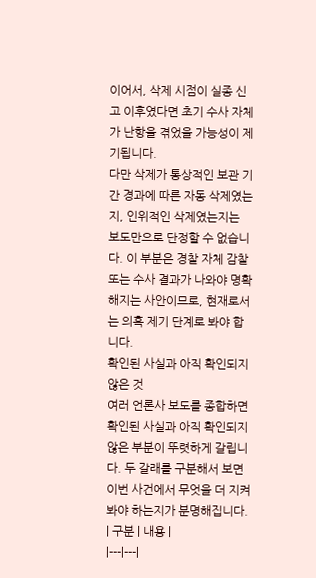이어서, 삭제 시점이 실종 신고 이후였다면 초기 수사 자체가 난항을 겪었을 가능성이 제기됩니다.
다만 삭제가 통상적인 보관 기간 경과에 따른 자동 삭제였는지, 인위적인 삭제였는지는 보도만으로 단정할 수 없습니다. 이 부분은 경찰 자체 감찰 또는 수사 결과가 나와야 명확해지는 사안이므로, 현재로서는 의혹 제기 단계로 봐야 합니다.
확인된 사실과 아직 확인되지 않은 것
여러 언론사 보도를 종합하면 확인된 사실과 아직 확인되지 않은 부분이 뚜렷하게 갈립니다. 두 갈래를 구분해서 보면 이번 사건에서 무엇을 더 지켜봐야 하는지가 분명해집니다.
| 구분 | 내용 |
|---|---|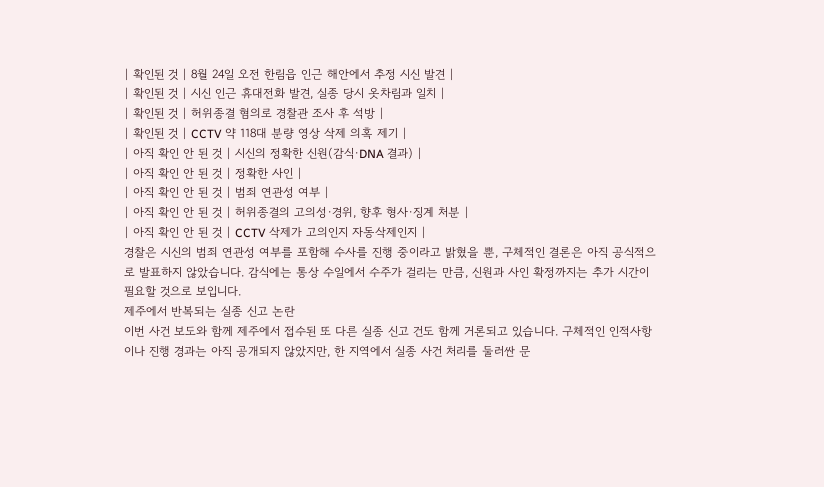| 확인된 것 | 8월 24일 오전 한림읍 인근 해안에서 추정 시신 발견 |
| 확인된 것 | 시신 인근 휴대전화 발견, 실종 당시 옷차림과 일치 |
| 확인된 것 | 허위종결 혐의로 경찰관 조사 후 석방 |
| 확인된 것 | CCTV 약 118대 분량 영상 삭제 의혹 제기 |
| 아직 확인 안 된 것 | 시신의 정확한 신원(감식·DNA 결과) |
| 아직 확인 안 된 것 | 정확한 사인 |
| 아직 확인 안 된 것 | 범죄 연관성 여부 |
| 아직 확인 안 된 것 | 허위종결의 고의성·경위, 향후 형사·징계 처분 |
| 아직 확인 안 된 것 | CCTV 삭제가 고의인지 자동삭제인지 |
경찰은 시신의 범죄 연관성 여부를 포함해 수사를 진행 중이라고 밝혔을 뿐, 구체적인 결론은 아직 공식적으로 발표하지 않았습니다. 감식에는 통상 수일에서 수주가 걸리는 만큼, 신원과 사인 확정까지는 추가 시간이 필요할 것으로 보입니다.
제주에서 반복되는 실종 신고 논란
이번 사건 보도와 함께 제주에서 접수된 또 다른 실종 신고 건도 함께 거론되고 있습니다. 구체적인 인적사항이나 진행 경과는 아직 공개되지 않았지만, 한 지역에서 실종 사건 처리를 둘러싼 문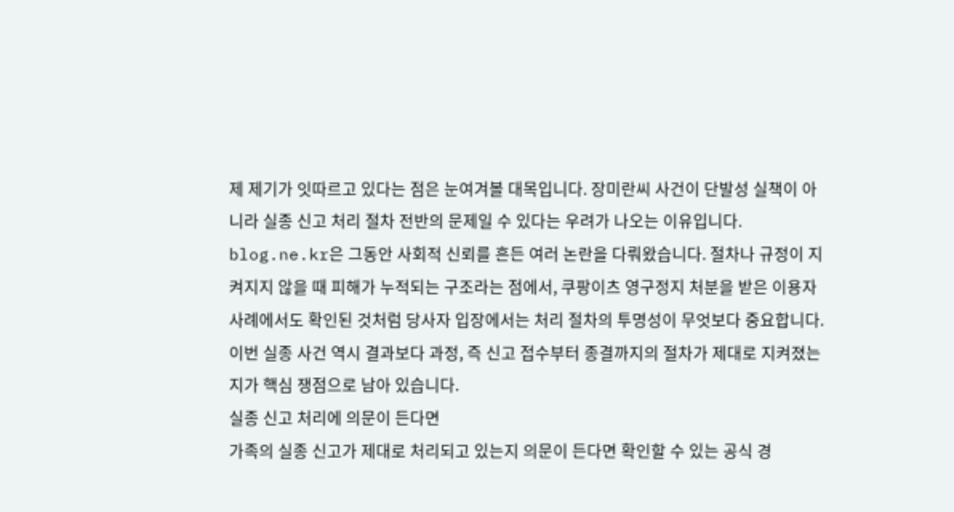제 제기가 잇따르고 있다는 점은 눈여겨볼 대목입니다. 장미란씨 사건이 단발성 실책이 아니라 실종 신고 처리 절차 전반의 문제일 수 있다는 우려가 나오는 이유입니다.
blog.ne.kr은 그동안 사회적 신뢰를 흔든 여러 논란을 다뤄왔습니다. 절차나 규정이 지켜지지 않을 때 피해가 누적되는 구조라는 점에서, 쿠팡이츠 영구정지 처분을 받은 이용자 사례에서도 확인된 것처럼 당사자 입장에서는 처리 절차의 투명성이 무엇보다 중요합니다. 이번 실종 사건 역시 결과보다 과정, 즉 신고 접수부터 종결까지의 절차가 제대로 지켜졌는지가 핵심 쟁점으로 남아 있습니다.
실종 신고 처리에 의문이 든다면
가족의 실종 신고가 제대로 처리되고 있는지 의문이 든다면 확인할 수 있는 공식 경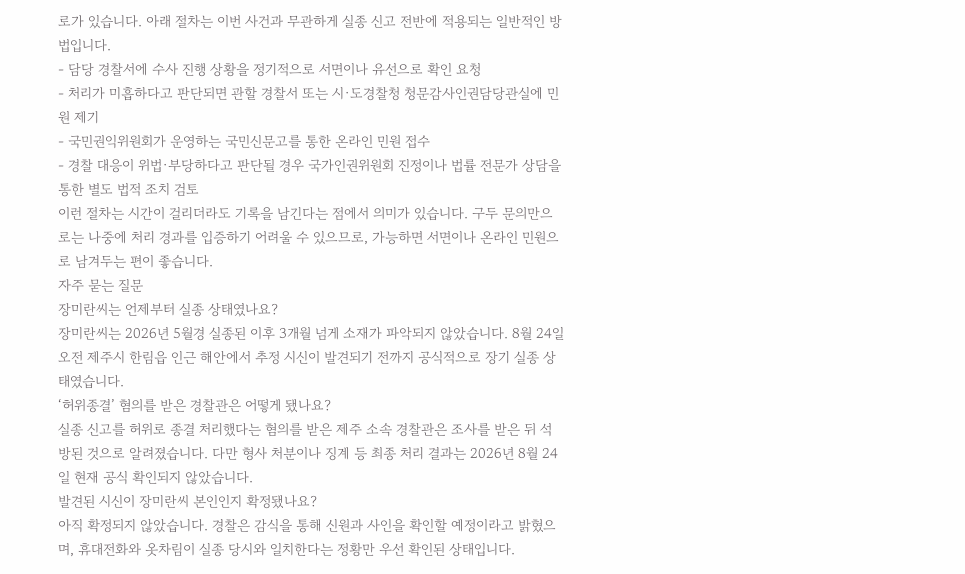로가 있습니다. 아래 절차는 이번 사건과 무관하게 실종 신고 전반에 적용되는 일반적인 방법입니다.
- 담당 경찰서에 수사 진행 상황을 정기적으로 서면이나 유선으로 확인 요청
- 처리가 미흡하다고 판단되면 관할 경찰서 또는 시·도경찰청 청문감사인권담당관실에 민원 제기
- 국민권익위원회가 운영하는 국민신문고를 통한 온라인 민원 접수
- 경찰 대응이 위법·부당하다고 판단될 경우 국가인권위원회 진정이나 법률 전문가 상담을 통한 별도 법적 조치 검토
이런 절차는 시간이 걸리더라도 기록을 남긴다는 점에서 의미가 있습니다. 구두 문의만으로는 나중에 처리 경과를 입증하기 어려울 수 있으므로, 가능하면 서면이나 온라인 민원으로 남겨두는 편이 좋습니다.
자주 묻는 질문
장미란씨는 언제부터 실종 상태였나요?
장미란씨는 2026년 5월경 실종된 이후 3개월 넘게 소재가 파악되지 않았습니다. 8월 24일 오전 제주시 한림읍 인근 해안에서 추정 시신이 발견되기 전까지 공식적으로 장기 실종 상태였습니다.
‘허위종결’ 혐의를 받은 경찰관은 어떻게 됐나요?
실종 신고를 허위로 종결 처리했다는 혐의를 받은 제주 소속 경찰관은 조사를 받은 뒤 석방된 것으로 알려졌습니다. 다만 형사 처분이나 징계 등 최종 처리 결과는 2026년 8월 24일 현재 공식 확인되지 않았습니다.
발견된 시신이 장미란씨 본인인지 확정됐나요?
아직 확정되지 않았습니다. 경찰은 감식을 통해 신원과 사인을 확인할 예정이라고 밝혔으며, 휴대전화와 옷차림이 실종 당시와 일치한다는 정황만 우선 확인된 상태입니다.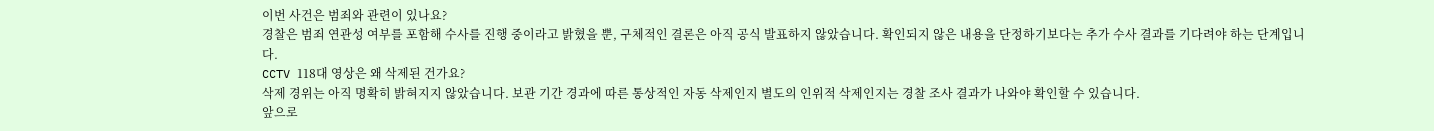이번 사건은 범죄와 관련이 있나요?
경찰은 범죄 연관성 여부를 포함해 수사를 진행 중이라고 밝혔을 뿐, 구체적인 결론은 아직 공식 발표하지 않았습니다. 확인되지 않은 내용을 단정하기보다는 추가 수사 결과를 기다려야 하는 단계입니다.
CCTV 118대 영상은 왜 삭제된 건가요?
삭제 경위는 아직 명확히 밝혀지지 않았습니다. 보관 기간 경과에 따른 통상적인 자동 삭제인지 별도의 인위적 삭제인지는 경찰 조사 결과가 나와야 확인할 수 있습니다.
앞으로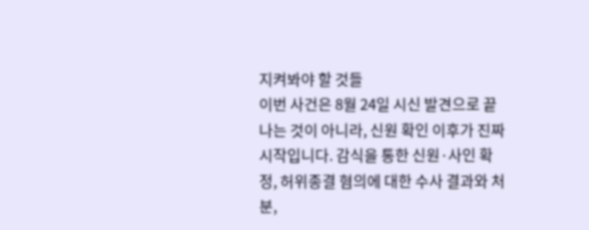지켜봐야 할 것들
이번 사건은 8월 24일 시신 발견으로 끝나는 것이 아니라, 신원 확인 이후가 진짜 시작입니다. 감식을 통한 신원·사인 확정, 허위종결 혐의에 대한 수사 결과와 처분,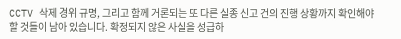CCTV 삭제 경위 규명, 그리고 함께 거론되는 또 다른 실종 신고 건의 진행 상황까지 확인해야 할 것들이 남아 있습니다. 확정되지 않은 사실을 성급하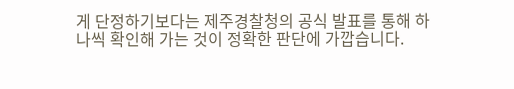게 단정하기보다는 제주경찰청의 공식 발표를 통해 하나씩 확인해 가는 것이 정확한 판단에 가깝습니다.